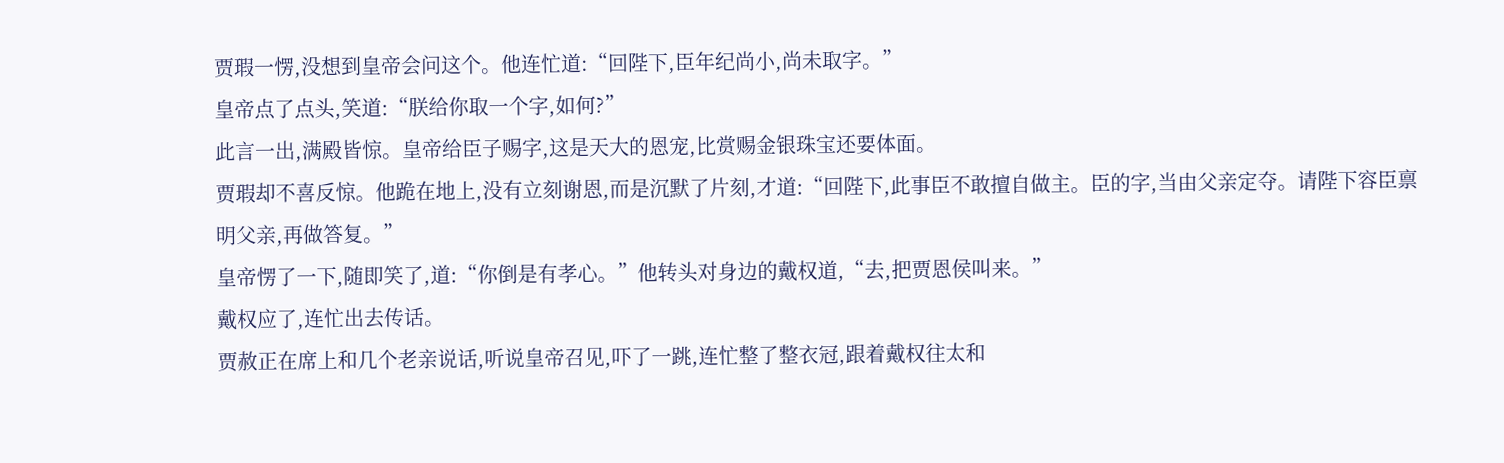贾瑕一愣,没想到皇帝会问这个。他连忙道:“回陛下,臣年纪尚小,尚未取字。”
皇帝点了点头,笑道:“朕给你取一个字,如何?”
此言一出,满殿皆惊。皇帝给臣子赐字,这是天大的恩宠,比赏赐金银珠宝还要体面。
贾瑕却不喜反惊。他跪在地上,没有立刻谢恩,而是沉默了片刻,才道:“回陛下,此事臣不敢擅自做主。臣的字,当由父亲定夺。请陛下容臣禀明父亲,再做答复。”
皇帝愣了一下,随即笑了,道:“你倒是有孝心。”他转头对身边的戴权道,“去,把贾恩侯叫来。”
戴权应了,连忙出去传话。
贾赦正在席上和几个老亲说话,听说皇帝召见,吓了一跳,连忙整了整衣冠,跟着戴权往太和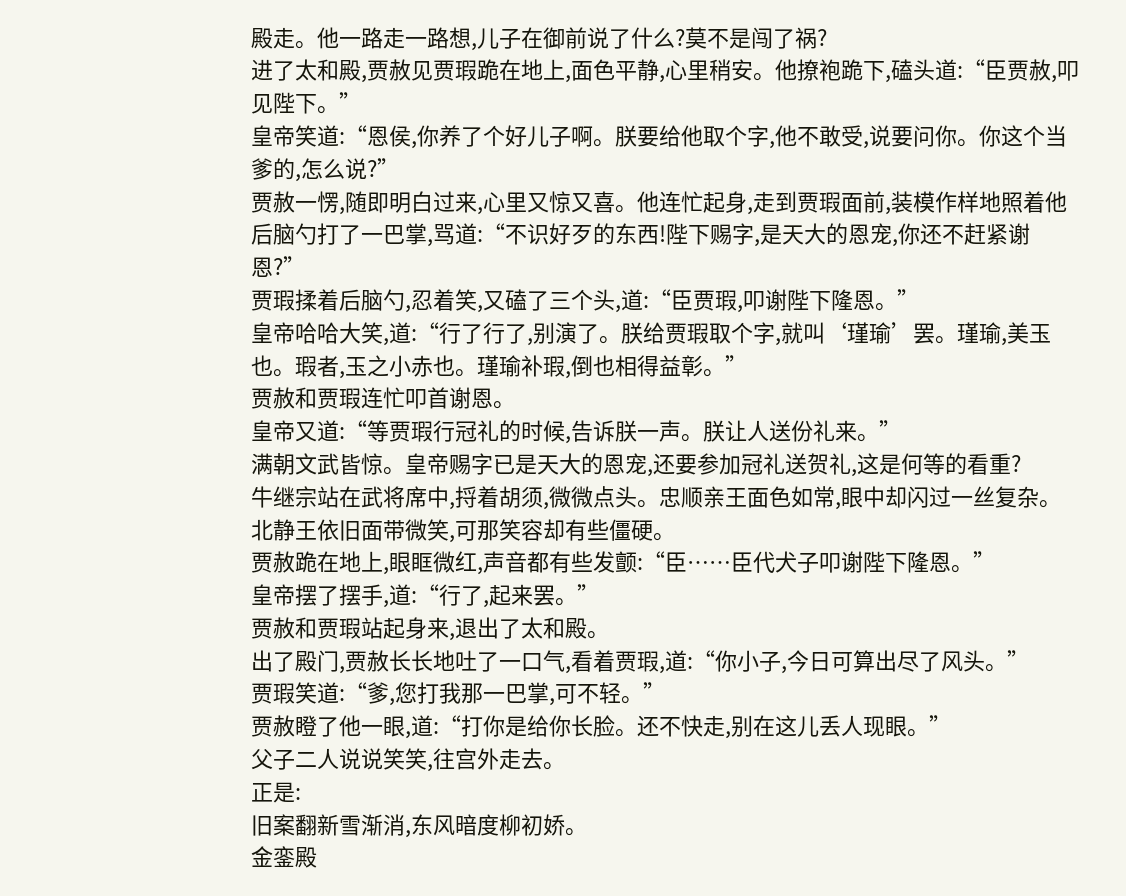殿走。他一路走一路想,儿子在御前说了什么?莫不是闯了祸?
进了太和殿,贾赦见贾瑕跪在地上,面色平静,心里稍安。他撩袍跪下,磕头道:“臣贾赦,叩见陛下。”
皇帝笑道:“恩侯,你养了个好儿子啊。朕要给他取个字,他不敢受,说要问你。你这个当爹的,怎么说?”
贾赦一愣,随即明白过来,心里又惊又喜。他连忙起身,走到贾瑕面前,装模作样地照着他后脑勺打了一巴掌,骂道:“不识好歹的东西!陛下赐字,是天大的恩宠,你还不赶紧谢恩?”
贾瑕揉着后脑勺,忍着笑,又磕了三个头,道:“臣贾瑕,叩谢陛下隆恩。”
皇帝哈哈大笑,道:“行了行了,别演了。朕给贾瑕取个字,就叫‘瑾瑜’罢。瑾瑜,美玉也。瑕者,玉之小赤也。瑾瑜补瑕,倒也相得益彰。”
贾赦和贾瑕连忙叩首谢恩。
皇帝又道:“等贾瑕行冠礼的时候,告诉朕一声。朕让人送份礼来。”
满朝文武皆惊。皇帝赐字已是天大的恩宠,还要参加冠礼送贺礼,这是何等的看重?
牛继宗站在武将席中,捋着胡须,微微点头。忠顺亲王面色如常,眼中却闪过一丝复杂。北静王依旧面带微笑,可那笑容却有些僵硬。
贾赦跪在地上,眼眶微红,声音都有些发颤:“臣……臣代犬子叩谢陛下隆恩。”
皇帝摆了摆手,道:“行了,起来罢。”
贾赦和贾瑕站起身来,退出了太和殿。
出了殿门,贾赦长长地吐了一口气,看着贾瑕,道:“你小子,今日可算出尽了风头。”
贾瑕笑道:“爹,您打我那一巴掌,可不轻。”
贾赦瞪了他一眼,道:“打你是给你长脸。还不快走,别在这儿丢人现眼。”
父子二人说说笑笑,往宫外走去。
正是:
旧案翻新雪渐消,东风暗度柳初娇。
金銮殿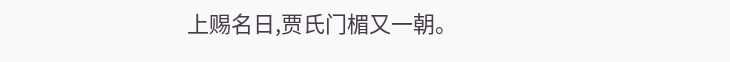上赐名日,贾氏门楣又一朝。